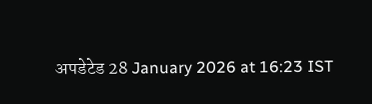अपडेटेड 28 January 2026 at 16:23 IST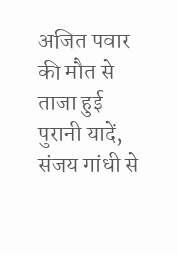अजित पवार की मौत से ताजा हुई पुरानी यादें, संजय गांधी से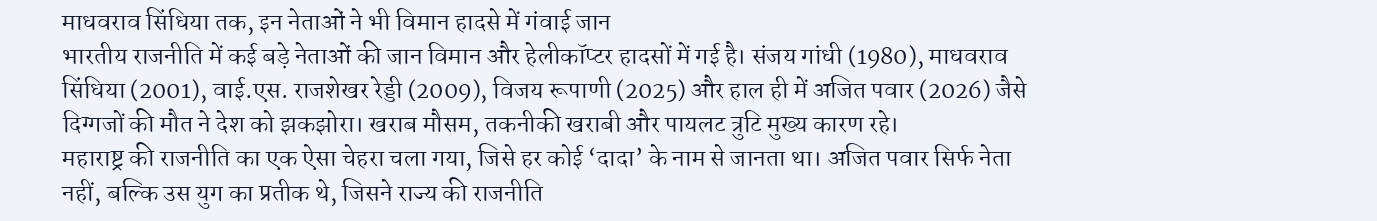माधवराव सिंधिया तक, इन नेताओं ने भी विमान हादसे में गंवाई जान
भारतीय राजनीति में कई बड़े नेताओं की जान विमान और हेलीकॉप्टर हादसों में गई है। संजय गांधी (1980), माधवराव सिंधिया (2001), वाई.एस. राजशेखर रेड्डी (2009), विजय रूपाणी (2025) और हाल ही में अजित पवार (2026) जैसे दिग्गजों की मौत ने देश को झकझोरा। खराब मौसम, तकनीकी खराबी और पायलट त्रुटि मुख्य कारण रहे।
महाराष्ट्र की राजनीति का एक ऐसा चेहरा चला गया, जिसे हर कोई ‘दादा’ के नाम से जानता था। अजित पवार सिर्फ नेता नहीं, बल्कि उस युग का प्रतीक थे, जिसने राज्य की राजनीति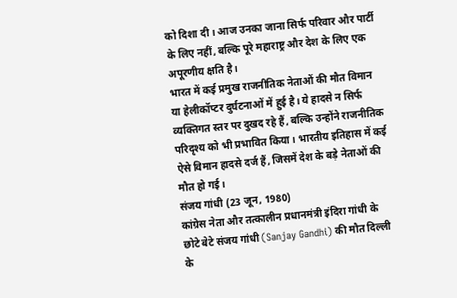को दिशा दी। आज उनका जाना सिर्फ परिवार और पार्टी के लिए नहीं, बल्कि पूरे महाराष्ट्र और देश के लिए एक अपूरणीय क्षति है।
भारत में कई प्रमुख राजनीतिक नेताओं की मौत विमान या हेलीकॉप्टर दुर्घटनाओं में हुई है। ये हादसे न सिर्फ व्यक्तिगत स्तर पर दुखद रहे हैं, बल्कि उन्होंने राजनीतिक परिदृश्य को भी प्रभावित किया। भारतीय इतिहास में कई ऐसे विमान हादसे दर्ज हैं, जिसमें देश के बड़े नेताओं की मौत हो गई।
संजय गांधी (23 जून, 1980)
कांग्रेस नेता और तत्कालीन प्रधानमंत्री इंदिरा गांधी के छोटे बेटे संजय गांधी (Sanjay Gandhi) की मौत दिल्ली के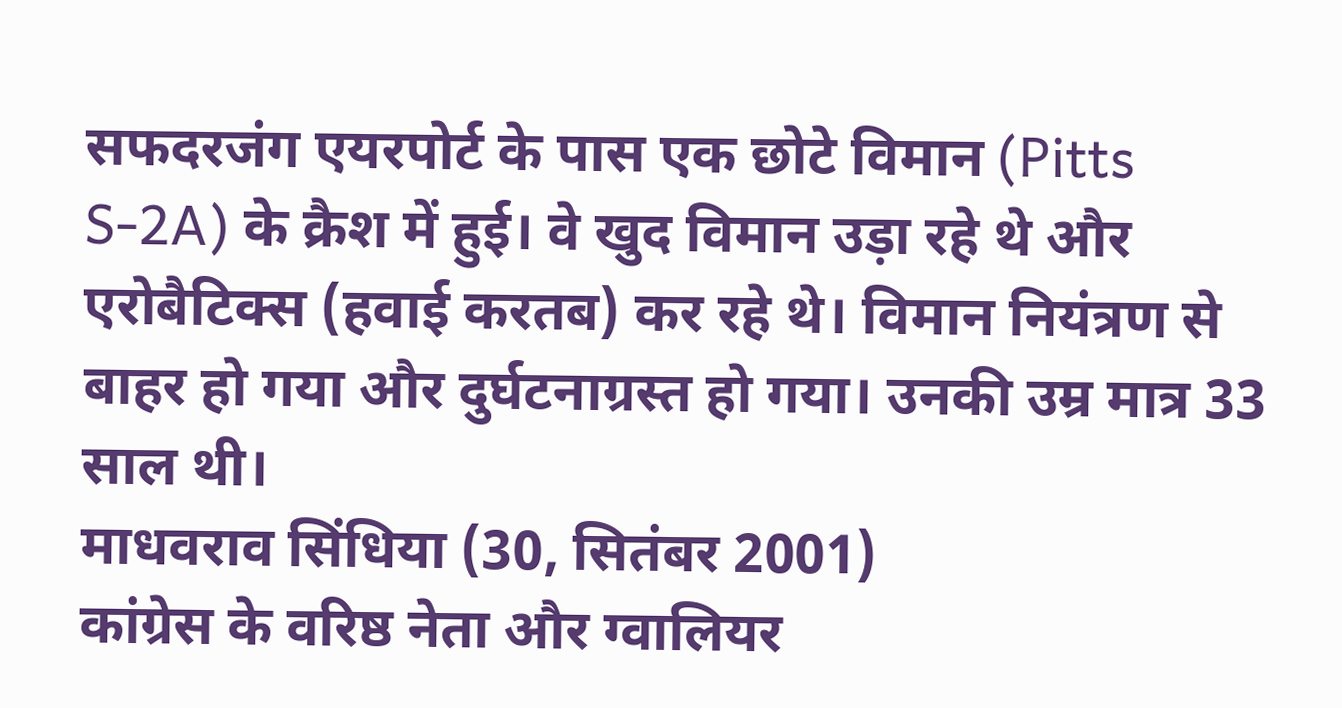सफदरजंग एयरपोर्ट के पास एक छोटे विमान (Pitts S-2A) के क्रैश में हुई। वे खुद विमान उड़ा रहे थे और एरोबैटिक्स (हवाई करतब) कर रहे थे। विमान नियंत्रण से बाहर हो गया और दुर्घटनाग्रस्त हो गया। उनकी उम्र मात्र 33 साल थी।
माधवराव सिंधिया (30, सितंबर 2001)
कांग्रेस के वरिष्ठ नेता और ग्वालियर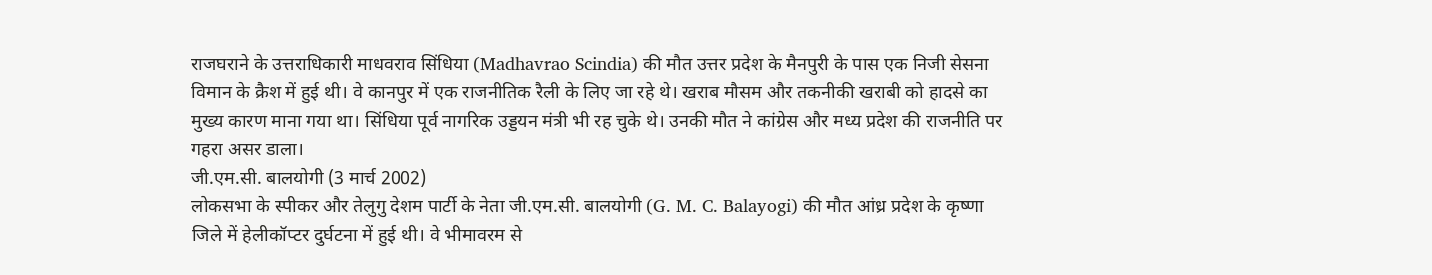राजघराने के उत्तराधिकारी माधवराव सिंधिया (Madhavrao Scindia) की मौत उत्तर प्रदेश के मैनपुरी के पास एक निजी सेसना विमान के क्रैश में हुई थी। वे कानपुर में एक राजनीतिक रैली के लिए जा रहे थे। खराब मौसम और तकनीकी खराबी को हादसे का मुख्य कारण माना गया था। सिंधिया पूर्व नागरिक उड्डयन मंत्री भी रह चुके थे। उनकी मौत ने कांग्रेस और मध्य प्रदेश की राजनीति पर गहरा असर डाला।
जी.एम.सी. बालयोगी (3 मार्च 2002)
लोकसभा के स्पीकर और तेलुगु देशम पार्टी के नेता जी.एम.सी. बालयोगी (G. M. C. Balayogi) की मौत आंध्र प्रदेश के कृष्णा जिले में हेलीकॉप्टर दुर्घटना में हुई थी। वे भीमावरम से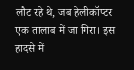लौट रहे थे, जब हेलीकॉप्टर एक तालाब में जा गिरा। इस हादसे में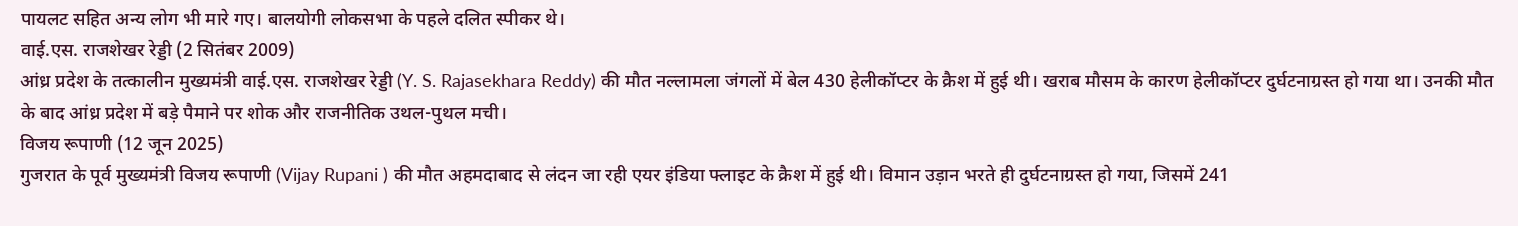पायलट सहित अन्य लोग भी मारे गए। बालयोगी लोकसभा के पहले दलित स्पीकर थे।
वाई.एस. राजशेखर रेड्डी (2 सितंबर 2009)
आंध्र प्रदेश के तत्कालीन मुख्यमंत्री वाई.एस. राजशेखर रेड्डी (Y. S. Rajasekhara Reddy) की मौत नल्लामला जंगलों में बेल 430 हेलीकॉप्टर के क्रैश में हुई थी। खराब मौसम के कारण हेलीकॉप्टर दुर्घटनाग्रस्त हो गया था। उनकी मौत के बाद आंध्र प्रदेश में बड़े पैमाने पर शोक और राजनीतिक उथल-पुथल मची।
विजय रूपाणी (12 जून 2025)
गुजरात के पूर्व मुख्यमंत्री विजय रूपाणी (Vijay Rupani ) की मौत अहमदाबाद से लंदन जा रही एयर इंडिया फ्लाइट के क्रैश में हुई थी। विमान उड़ान भरते ही दुर्घटनाग्रस्त हो गया, जिसमें 241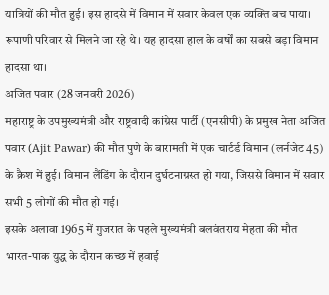यात्रियों की मौत हुई। इस हादसे में विमान में सवार केवल एक व्यक्ति बच पाया। रूपाणी परिवार से मिलने जा रहे थे। यह हादसा हाल के वर्षों का सबसे बड़ा विमान हादसा था।
अजित पवार (28 जनवरी 2026)
महाराष्ट्र के उपमुख्यमंत्री और राष्ट्रवादी कांग्रेस पार्टी (एनसीपी) के प्रमुख नेता अजित पवार (Ajit Pawar) की मौत पुणे के बारामती में एक चार्टर्ड विमान (लर्नजेट 45) के क्रैश में हुई। विमान लैंडिंग के दौरान दुर्घटनाग्रस्त हो गया, जिससे विमान में सवार सभी 5 लोगों की मौत हो गई।
इसके अलावा 1965 में गुजरात के पहले मुख्यमंत्री बलवंतराय मेहता की मौत भारत-पाक युद्ध के दौरान कच्छ में हवाई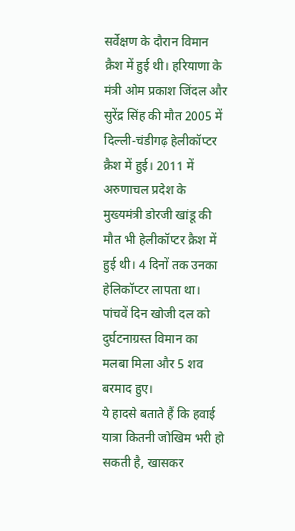सर्वेक्षण के दौरान विमान क्रैश में हुई थी। हरियाणा के मंत्री ओम प्रकाश जिंदल और सुरेंद्र सिंह की मौत 2005 में दिल्ली-चंडीगढ़ हेलीकॉप्टर क्रैश में हुई। 2011 में अरुणाचल प्रदेश के मुख्यमंत्री डोरजी खांडू की मौत भी हेलीकॉप्टर क्रैश में हुई थी। 4 दिनों तक उनका हेलिकॉप्टर लापता था। पांचवें दिन खोजी दल को दुर्घटनाग्रस्त विमान का मलबा मिला और 5 शव बरमाद हुए।
ये हादसे बताते हैं कि हवाई यात्रा कितनी जोखिम भरी हो सकती है, खासकर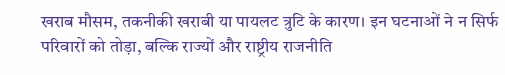खराब मौसम, तकनीकी खराबी या पायलट त्रुटि के कारण। इन घटनाओं ने न सिर्फ परिवारों को तोड़ा, बल्कि राज्यों और राष्ट्रीय राजनीति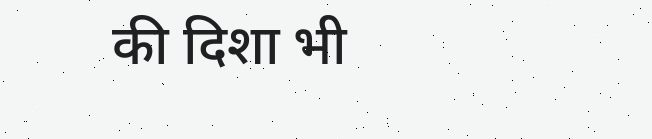की दिशा भी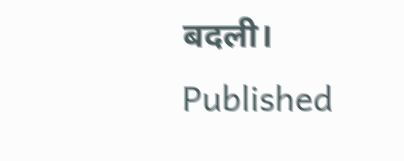बदली।
Published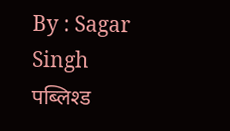By : Sagar Singh
पब्लिश्ड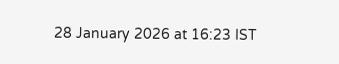28 January 2026 at 16:23 IST